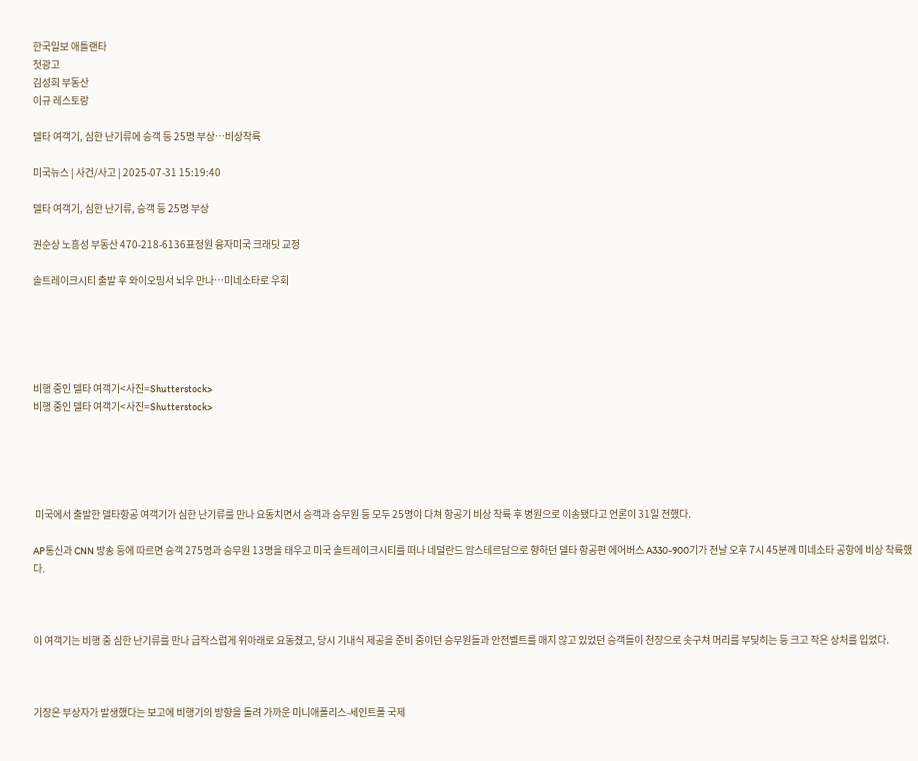한국일보 애틀랜타
첫광고
김성희 부동산
이규 레스토랑

델타 여객기, 심한 난기류에 승객 등 25명 부상…비상착륙

미국뉴스 | 사건/사고 | 2025-07-31 15:19:40

델타 여객기, 심한 난기류, 승객 등 25명 부상

권순상 노흥성 부동산 470-218-6136표정원 융자미국 크래딧 교정

솔트레이크시티 출발 후 와이오밍서 뇌우 만나…미네소타로 우회





비행 중인 델타 여객기<사진=Shutterstock>
비행 중인 델타 여객기<사진=Shutterstock>





 미국에서 출발한 델타항공 여객기가 심한 난기류를 만나 요동치면서 승객과 승무원 등 모두 25명이 다쳐 항공기 비상 착륙 후 병원으로 이송됐다고 언론이 31일 전했다.

AP통신과 CNN 방송 등에 따르면 승객 275명과 승무원 13명을 태우고 미국 솔트레이크시티를 떠나 네덜란드 암스테르담으로 향하던 델타 항공편 에어버스 A330-900기가 전날 오후 7시 45분께 미네소타 공항에 비상 착륙했다.



이 여객기는 비행 중 심한 난기류를 만나 급작스럽게 위아래로 요동쳤고, 당시 기내식 제공을 준비 중이던 승무원들과 안전벨트를 매지 않고 있었던 승객들이 천장으로 솟구쳐 머리를 부딪히는 등 크고 작은 상처를 입었다.



기장은 부상자가 발생했다는 보고에 비행기의 방향을 돌려 가까운 미니애폴리스-세인트폴 국제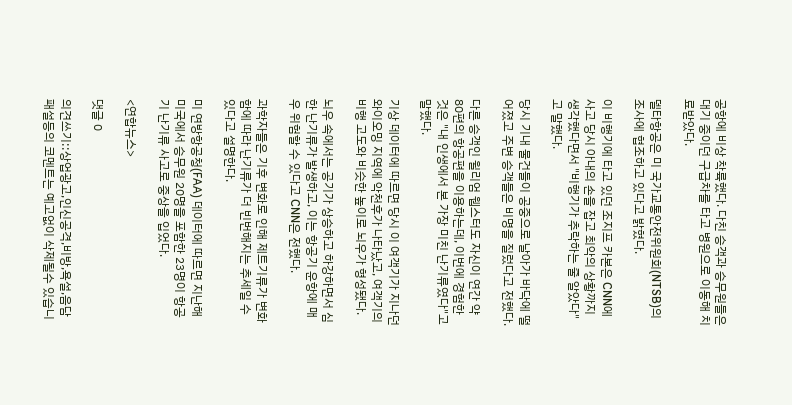공항에 비상 착륙했다. 다친 승객과 승무원들은 대기 중이던 구급차를 타고 병원으로 이동해 치료받았다.

델타항공은 미 국가교통안전위원회(NTSB)의 조사에 협조하고 있다고 밝혔다.

이 비행기에 타고 있던 조지프 카본은 CNN에 사고 당시 아내의 손을 잡고 최악의 상황까지 생각했다면서 "비행기가 추락하는 줄 알았다"고 말했다.

당시 기내 물건들이 공중으로 날아가 바닥에 떨어졌고 주변 승객들은 비명을 질렀다고 전했다.

다른 승객인 윌리엄 웹스터도 자신이 연간 약 80편의 항공편을 이용하는데, 이번에 경험한 것은 "내 인생에서 본 가장 미친 난기류였다"고 말했다.

기상 데이터에 따르면 당시 이 여객기가 지나던 와이오밍 지역에 악천후가 나타났고, 여객기의 비행 고도와 비슷한 높이로 뇌우가 형성됐다.

뇌우 속에서는 공기가 상승하고 하강하면서 심한 난기류가 발생하고, 이는 항공기 운항에 매우 위험할 수 있다고 CNN은 전했다.

과학자들은 기후 변화로 인해 제트기류가 변화함에 따라 난기류가 더 빈번해지는 추세일 수 있다고 설명한다.

미 연방항공청(FAA) 데이터에 따르면 지난해 미국에서 승무원 20명을 포함한 23명이 항공기 난기류 사고로 중상을 입었다.

<연합뉴스>

댓글 0

의견쓰기::상업광고,인신공격,비방,욕설,음담패설등의 코멘트는 예고없이 삭제될수 있습니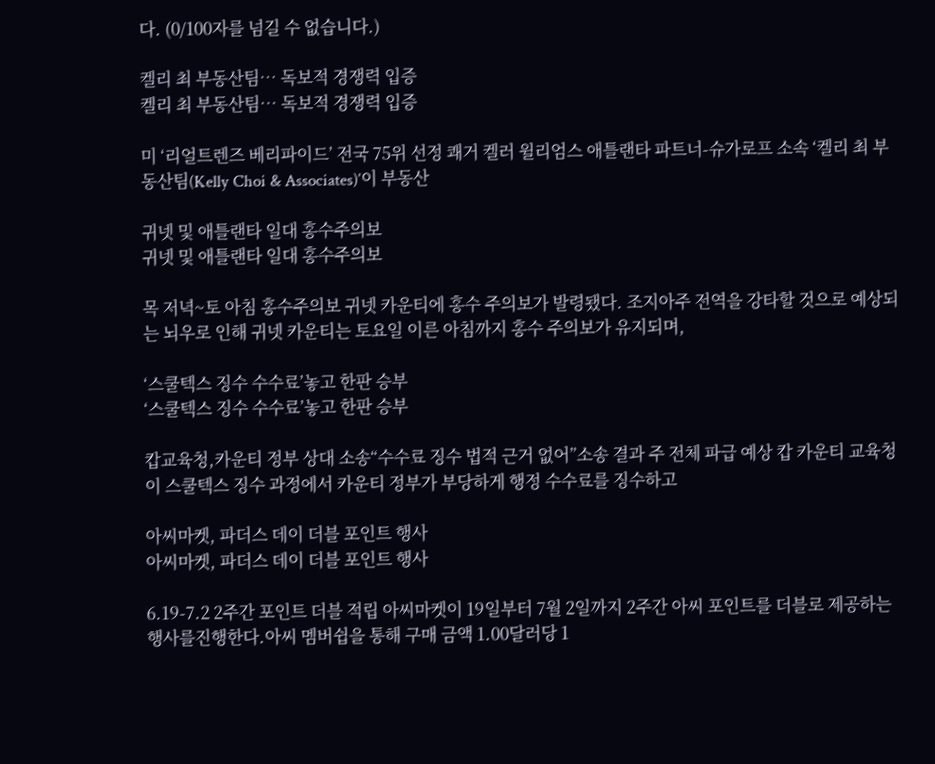다. (0/100자를 넘길 수 없습니다.)

켈리 최 부동산팀… 독보적 경쟁력 입증
켈리 최 부동산팀… 독보적 경쟁력 입증

미 ‘리얼트렌즈 베리파이드’ 전국 75위 선정 쾌거 켈러 윌리엄스 애틀랜타 파트너-슈가로프 소속 ‘켈리 최 부동산팀(Kelly Choi & Associates)’이 부동산

귀넷 및 애틀랜타 일대 홍수주의보
귀넷 및 애틀랜타 일대 홍수주의보

목 저녁~토 아침 홍수주의보 귀넷 카운티에 홍수 주의보가 발령됐다. 조지아주 전역을 강타할 것으로 예상되는 뇌우로 인해 귀넷 카운티는 토요일 이른 아침까지 홍수 주의보가 유지되며,

‘스쿨텍스 징수 수수료’놓고 한판 승부
‘스쿨텍스 징수 수수료’놓고 한판 승부

캅교육청,카운티 정부 상대 소송“수수료 징수 법적 근거 없어”소송 결과 주 전체 파급 예상 캅 카운티 교육청이 스쿨텍스 징수 과정에서 카운티 정부가 부당하게 행정 수수료를 징수하고

아씨마켓, 파더스 데이 더블 포인트 행사
아씨마켓, 파더스 데이 더블 포인트 행사

6.19-7.2 2주간 포인트 더블 적립 아씨마켓이 19일부터 7월 2일까지 2주간 아씨 포인트를 더블로 제공하는 행사를진행한다.아씨 멤버쉽을 통해 구매 금액 1.00달러당 1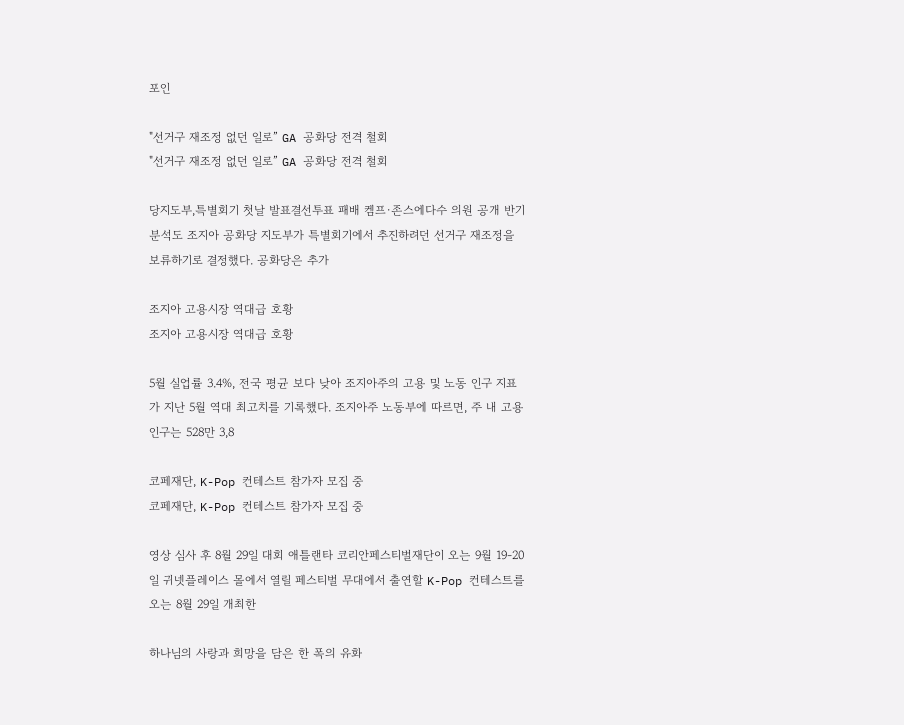포인

"선거구 재조정 없던 일로” GA 공화당 전격 철회
"선거구 재조정 없던 일로” GA 공화당 전격 철회

당지도부,특별회기 첫날 발표결선투표 패배 켐프∙존스에다수 의원 공개 반기 분석도 조지아 공화당 지도부가 특별회기에서 추진하려던 선거구 재조정을 보류하기로 결정했다. 공화당은 추가

조지아 고용시장 역대급 호황
조지아 고용시장 역대급 호황

5월 실업률 3.4%, 전국 평균 보다 낮아 조지아주의 고용 및 노동 인구 지표가 지난 5월 역대 최고치를 기록했다. 조지아주 노동부에 따르면, 주 내 고용 인구는 528만 3,8

코페재단, K-Pop 컨테스트 참가자 모집 중
코페재단, K-Pop 컨테스트 참가자 모집 중

영상 심사 후 8월 29일 대회 애틀랜타 코리안페스티벌재단이 오는 9월 19-20일 귀넷플레이스 몰에서 열릴 페스티벌 무대에서 출연할 K-Pop 컨테스트를 오는 8월 29일 개최한

하나님의 사랑과 희망을 담은 한 폭의 유화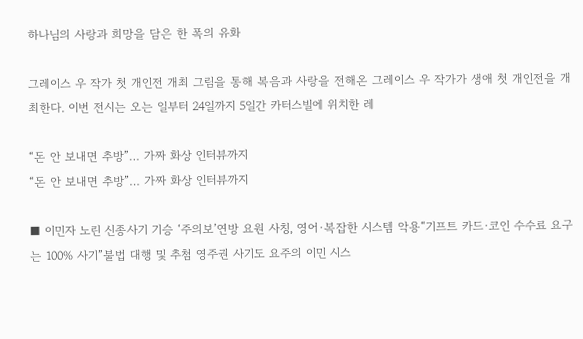하나님의 사랑과 희망을 담은 한 폭의 유화

그레이스 우 작가 첫 개인전 개최 그림을 통해 복음과 사랑을 전해온 그레이스 우 작가가 생애 첫 개인전을 개최한다. 이번 전시는 오는 일부터 24일까지 5일간 카터스빌에 위치한 레

“돈 안 보내면 추방”… 가짜 화상 인터뷰까지
“돈 안 보내면 추방”… 가짜 화상 인터뷰까지

■ 이민자 노린 신종사기 기승 ‘주의보’연방 요원 사칭, 영어·복잡한 시스템 악용“기프트 카드·코인 수수료 요구는 100% 사기”불법 대행 및 추첨 영주권 사기도 요주의 이민 시스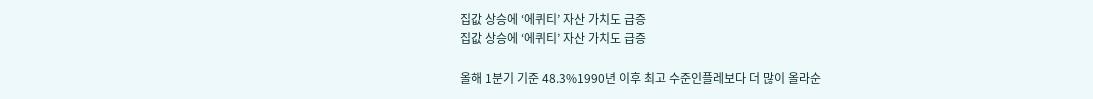집값 상승에 ‘에퀴티’ 자산 가치도 급증
집값 상승에 ‘에퀴티’ 자산 가치도 급증

올해 1분기 기준 48.3%1990년 이후 최고 수준인플레보다 더 많이 올라순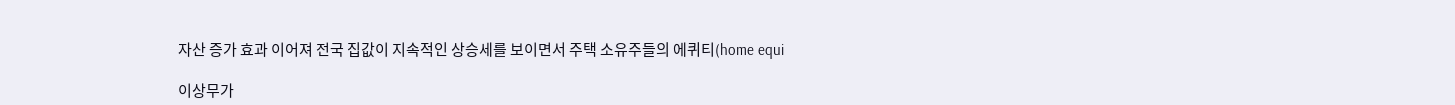자산 증가 효과 이어져 전국 집값이 지속적인 상승세를 보이면서 주택 소유주들의 에퀴티(home equi

이상무가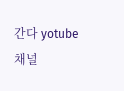간다 yotube 채널